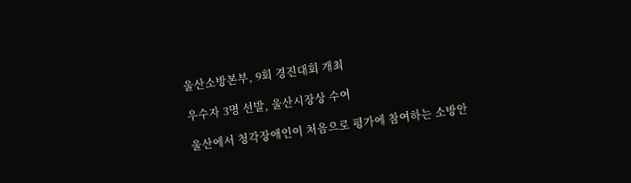울산소방본부, 9회 경진대회 개최

우수자 3명 선발, 울산시장상 수여

울산에서 청각장애인이 처음으로 평가에 참여하는 소방안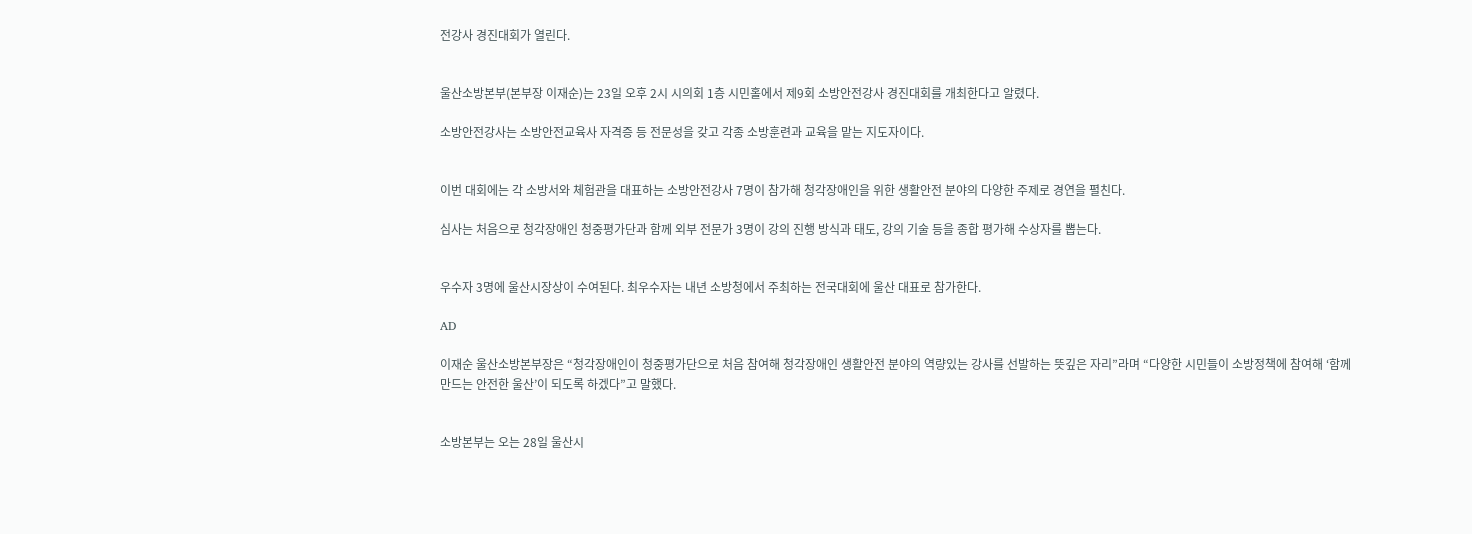전강사 경진대회가 열린다.


울산소방본부(본부장 이재순)는 23일 오후 2시 시의회 1층 시민홀에서 제9회 소방안전강사 경진대회를 개최한다고 알렸다.

소방안전강사는 소방안전교육사 자격증 등 전문성을 갖고 각종 소방훈련과 교육을 맡는 지도자이다.


이번 대회에는 각 소방서와 체험관을 대표하는 소방안전강사 7명이 참가해 청각장애인을 위한 생활안전 분야의 다양한 주제로 경연을 펼친다.

심사는 처음으로 청각장애인 청중평가단과 함께 외부 전문가 3명이 강의 진행 방식과 태도, 강의 기술 등을 종합 평가해 수상자를 뽑는다.


우수자 3명에 울산시장상이 수여된다. 최우수자는 내년 소방청에서 주최하는 전국대회에 울산 대표로 참가한다.

AD

이재순 울산소방본부장은 “청각장애인이 청중평가단으로 처음 참여해 청각장애인 생활안전 분야의 역량있는 강사를 선발하는 뜻깊은 자리”라며 “다양한 시민들이 소방정책에 참여해 ‘함께 만드는 안전한 울산’이 되도록 하겠다”고 말했다.


소방본부는 오는 28일 울산시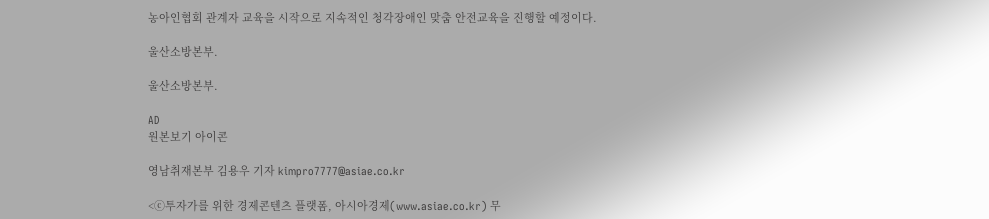농아인협회 관계자 교육을 시작으로 지속적인 청각장애인 맞춤 안전교육을 진행할 예정이다.

울산소방본부.

울산소방본부.

AD
원본보기 아이콘

영남취재본부 김용우 기자 kimpro7777@asiae.co.kr

<ⓒ투자가를 위한 경제콘텐츠 플랫폼, 아시아경제(www.asiae.co.kr) 무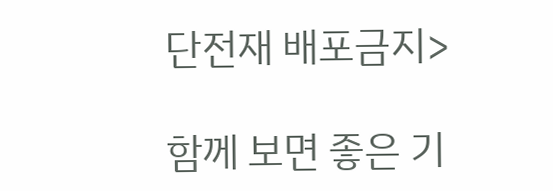단전재 배포금지>

함께 보면 좋은 기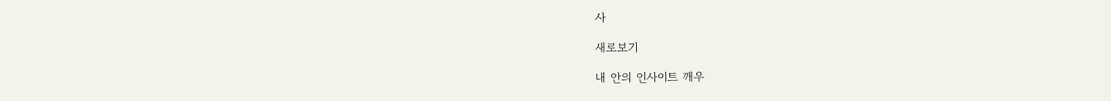사

새로보기

내 안의 인사이트 깨우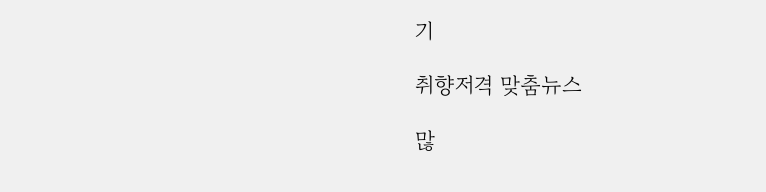기

취향저격 맞춤뉴스

많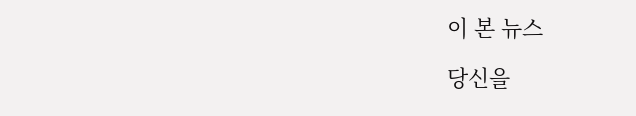이 본 뉴스

당신을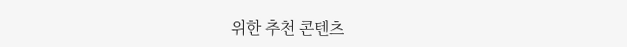위한 추천 콘텐츠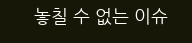놓칠 수 없는 이슈